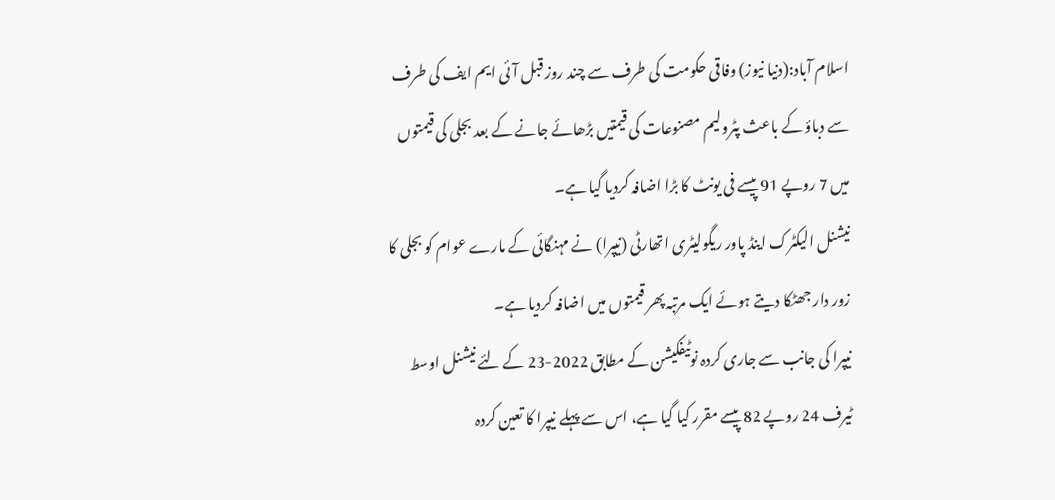اسلام آباد:(دنیا نیوز) وفاقی حکومت کی طرف سے چند روز قبل آئی ایم ایف کی طرف سے دباؤ کے باعث پٹرولیم مصنوعات کی قیمتیں بڑھائے جانے کے بعد بجلی کی قیمتوں میں 7 روپے 91 پیسے فی یونٹ کا بڑا اضافہ کردیا گیا ہے۔
نیشنل الیکٹرک اینڈ پاور ریگولیٹری اتھارٹی (نیپرا) نے مہنگائی کے مارے عوام کو بجلی کا زور دار جھٹکا دیتے ہوئے ایک مرتبہ پھر قیمتوں میں اضافہ کردیا ہے۔
نیپرا کی جانب سے جاری کردہ نوٹیفکیشن کے مطابق 2022-23 کے لئے نیشنل اوسط ٹیرف 24 روپے 82 پیسے مقرر کیا گیا ہے، اس سے پہلے نیپرا کا تعین کردہ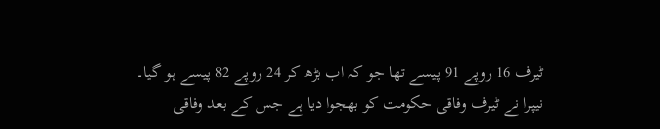ٹیرف 16 روپے 91 پیسے تھا جو کہ اب بڑھ کر 24 روپے 82 پیسے ہو گیا۔
نیپرا نے ٹیرف وفاقی حکومت کو بھجوا دیا ہے جس کے بعد وفاقی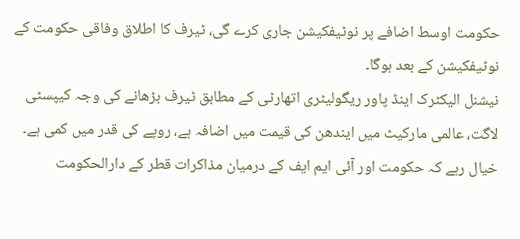حکومت اوسط اضافے پر نوٹیفکیشن جاری کرے گی، ٹیرف کا اطلاق وفاقی حکومت کے نوٹیفکیشن کے بعد ہوگا۔
نیشنل الیکٹرک اینڈ پاور ریگولیٹری اتھارٹی کے مطابق ٹیرف بڑھانے کی وجہ کیپسٹی لاگت، عالمی مارکیٹ میں ایندھن کی قیمت میں اضافہ ہے، روپے کی قدر میں کمی ہے۔
خیال رہے کہ حکومت اور آئی ایم ایف کے درمیان مذاکرات قطر کے دارالحکومت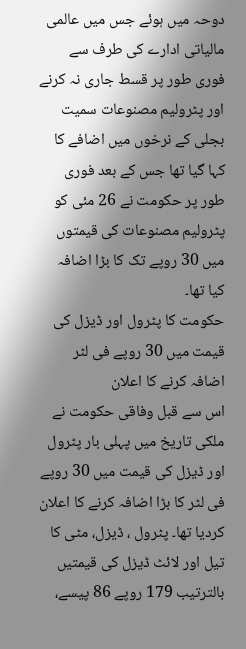دوحہ میں ہوئے جس میں عالمی مالیاتی ادارے کی طرف سے فوری طور پر قسط جاری نہ کرنے اور پٹرولیم مصنوعات سمیت بجلی کے نرخوں میں اضافے کا کہا گیا تھا جس کے بعد فوری طور پر حکومت نے 26 مئی کو پٹرولیم مصنوعات کی قیمتوں میں 30 روپے تک کا بڑا اضافہ کیا تھا۔
حکومت کا پٹرول اور ڈیزل کی قیمت میں 30 روپے فی لٹر اضافہ کرنے کا اعلان
اس سے قبل وفاقی حکومت نے ملکی تاریخ میں پہلی بار پٹرول اور ڈیزل کی قیمت میں 30 روپے فی لٹر کا بڑا اضافہ کرنے کا اعلان کردیا تھا۔ پٹرول ، ڈیزل، مٹی کا تیل اور لائٹ ڈیزل کی قیمتیں بالترتیب 179 روپے 86 پیسے،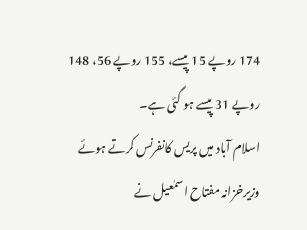174 روپے 15 پیسے، 155 روپے 56، 148 روپے 31 پیسے ہو گئی ہے۔
اسلام آباد میں پریس کانفرنس کرتے ہوئے وزیرخزانہ مفتاح اسمٰعیل نے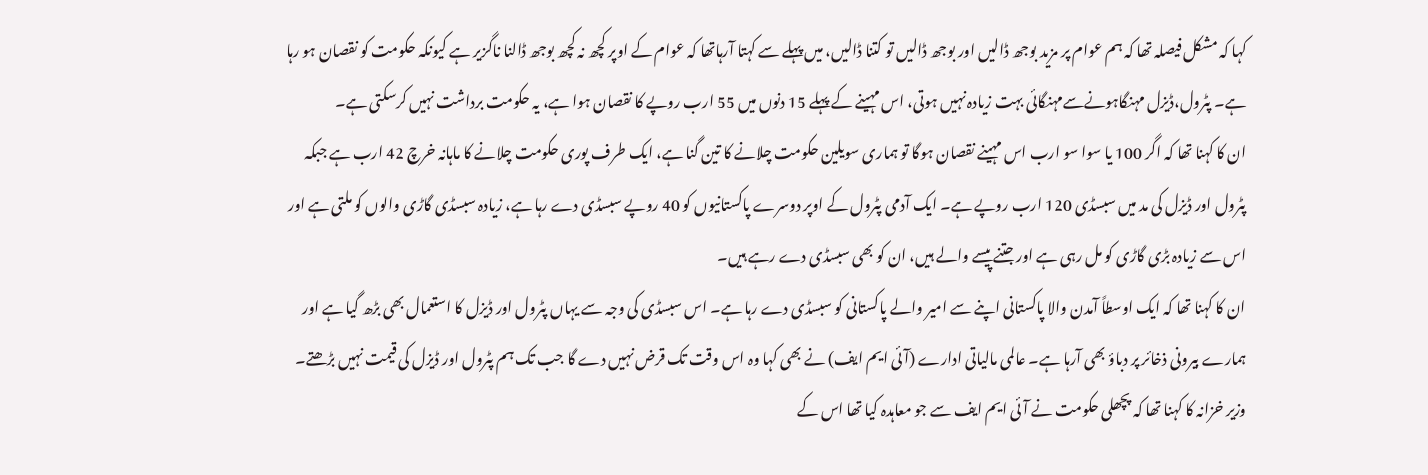کہا کہ مشکل فیصلہ تھا کہ ہم عوام پر مزید بوجھ ڈالیں اور بوجھ ڈالیں تو کتنا ڈالیں، میں پہلے سے کہتا آرہاتھا کہ عوام کے اوپر کچھ نہ کچھ بوجھ ڈالنا ناگزیر ہے کیونکہ حکومت کو نقصان ہو رہا ہے۔ پٹرول،ڈیزل مہنگاہونےسےمہنگائی بہت زیادہ نہیں ہوتی، اس مہینے کے پہلے 15 دنوں میں 55 ارب روپے کا نقصان ہوا ہے، یہ حکومت برداشت نہیں کرسکتی ہے۔
ان کا کہنا تھا کہ اگر 100 یا سوا سو ارب اس مہینے نقصان ہوگا تو ہماری سویلین حکومت چلانے کا تین گنا ہے، ایک طرف پوری حکومت چلانے کا ماہانہ خرچ 42 ارب ہے جبکہ پٹرول اور ڈیزل کی مد میں سبسڈی 120 ارب روپے ہے۔ ایک آدمی پٹرول کے اوپر دوسرے پاکستانیوں کو 40 روپے سبسڈی دے رہا ہے، زیادہ سبسڈی گاڑی والوں کو ملتی ہے اور اس سے زیادہ بڑی گاڑی کو مل رہی ہے اور جتنے پیسے والے ہیں، ان کو بھی سبسڈی دے رہے ہیں۔
ان کا کہنا تھا کہ ایک اوسطاً آمدن والا پاکستانی اپنے سے امیر والے پاکستانی کو سبسڈی دے رہا ہے۔ اس سبسڈی کی وجہ سے یہاں پٹرول اور ڈیزل کا استعمال بھی بڑھ گیا ہے اور ہمارے بیرونی ذخائر پر دباؤ بھی آرہا ہے۔ عالمی مالیاتی ادارے (آئی ایم ایف) نے بھی کہا وہ اس وقت تک قرض نہیں دے گا جب تک ہم پٹرول اور ڈیزل کی قیمت نہیں بڑھتے۔
وزیر خزانہ کا کہنا تھا کہ پچھلی حکومت نے آئی ایم ایف سے جو معاہدہ کیا تھا اس کے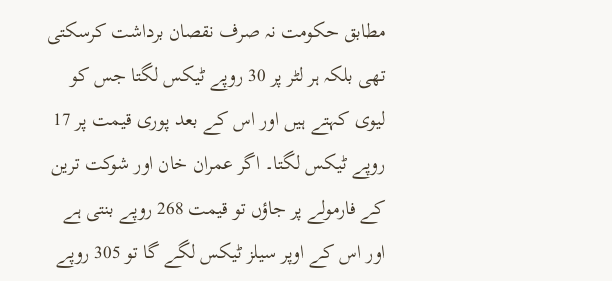مطابق حکومت نہ صرف نقصان برداشت کرسکتی تھی بلکہ ہر لٹر پر 30 روپے ٹیکس لگتا جس کو لیوی کہتے ہیں اور اس کے بعد پوری قیمت پر 17 روپے ٹیکس لگتا۔ اگر عمران خان اور شوکت ترین کے فارمولے پر جاؤں تو قیمت 268 روپے بنتی ہے اور اس کے اوپر سیلز ٹیکس لگے گا تو 305 روپے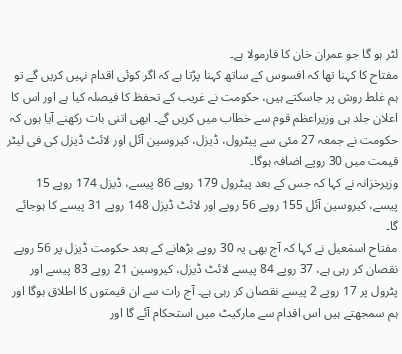لٹر ہو گا جو عمران خان کا فارمولا ہے۔
مفتاح کا کہنا تھا کہ افسوس کے ساتھ کہنا پڑتا ہے کہ اگر کوئی اقدام نہیں کریں گے تو ہم غلط روش پر جاسکتے ہیں، حکومت نے غریب کے تحفظ کا فیصلہ کیا ہے اور اس کا اعلان جلد ہی وزیراعظم قوم سے خطاب میں کریں گے۔ ابھی اتنی بات رکھنے آیا ہوں کہ حکومت نے جمعہ 27 مئی سے پیٹرول، ڈیزل، کیروسین آئل اور لائٹ ڈیزل کی فی لیٹر قیمت میں 30 روپے اضافہ ہوگا۔
وزیرخزانہ نے کہا کہ جس کے بعد پیٹرول 179 روپے 86 پیسے، ڈیزل 174 روپے 15 پیسے، کیروسین آئل 155 روپے 56 روپے اور لائٹ ڈیزل 148 روپے 31 پیسے کا ہوجائے گا۔
مفتاح اسمٰعیل نے کہا کہ آج بھی یہ 30 روپے بڑھانے کے بعد حکومت ڈیزل پر 56 روپے نقصان کر رہی ہے، 37 روپے 84 پیسے لائٹ ڈیزل، کیروسین 21 روپے 83 پیسے اور پٹرول پر 17 روپے 2 پیسے نقصان کر رہی ہے۔ آج رات سے ان قیمتوں کا اطلاق ہوگا اور ہم سمجھتے ہیں اس اقدام سے مارکیٹ میں استحکام آئے گا اور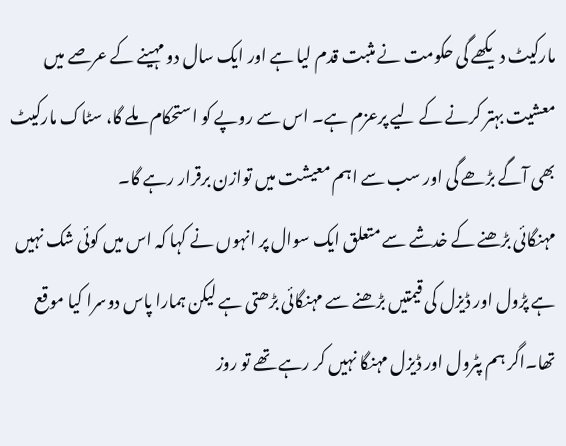مارکیٹ دیکھے گی حکومت نے مثبت قدم لیا ہے اور ایک سال دو مہینے کے عرصے میں معشیت بہتر کرنے کے لیے پرعزم ہے۔ اس سے روپے کو استحکام ملے گا، سٹاک مارکیٹ بھی آگے بڑھے گی اور سب سے اہم معیشت میں توازن برقرار رہے گا۔
مہنگائی بڑھنے کے خدشے سے متعلق ایک سوال پر انہوں نے کہا کہ اس میں کوئی شک نہیں ہے پڑول اور ڈیزل کی قیمتیں بڑھنے سے مہنگائی بڑھتی ہے لیکن ہمارا پاس دوسرا کیا موقع تھا۔اگر ہم پٹرول اور ڈیزل مہنگا نہیں کر رہے تھے تو روز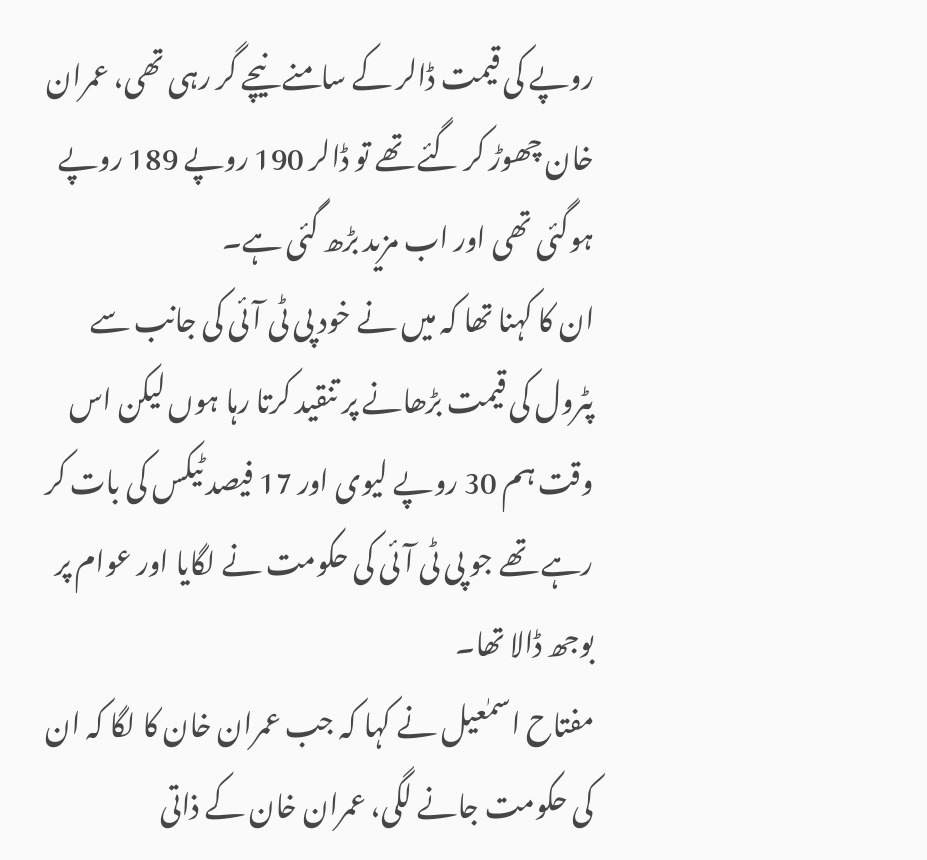روپے کی قیمت ڈالر کے سامنے نیچے گر رہی تھی، عمران خان چھوڑ کر گئے تھے تو ڈالر 190 روپے 189 روپے ہوگئی تھی اور اب مزید بڑھ گئی ہے۔
ان کا کہنا تھا کہ میں نے خود پی ٹی آئی کی جانب سے پٹرول کی قیمت بڑھانے پر تنقید کرتا رہا ہوں لیکن اس وقت ہم 30 روپے لیوی اور 17 فیصد ٹیکس کی بات کر رہے تھے جو پی ٹی آئی کی حکومت نے لگایا اور عوام پر بوجھ ڈالا تھا۔
مفتاح اسمٰعیل نے کہا کہ جب عمران خان کا لگا کہ ان کی حکومت جانے لگی، عمران خان کے ذاتی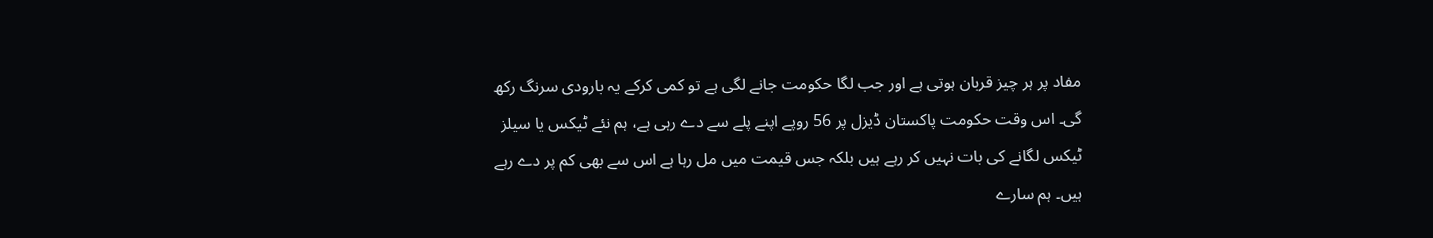مفاد پر ہر چیز قربان ہوتی ہے اور جب لگا حکومت جانے لگی ہے تو کمی کرکے یہ بارودی سرنگ رکھ گی۔ اس وقت حکومت پاکستان ڈیزل پر 56 روپے اپنے پلے سے دے رہی ہے، ہم نئے ٹیکس یا سیلز ٹیکس لگانے کی بات نہیں کر رہے ہیں بلکہ جس قیمت میں مل رہا ہے اس سے بھی کم پر دے رہے ہیں۔ ہم سارے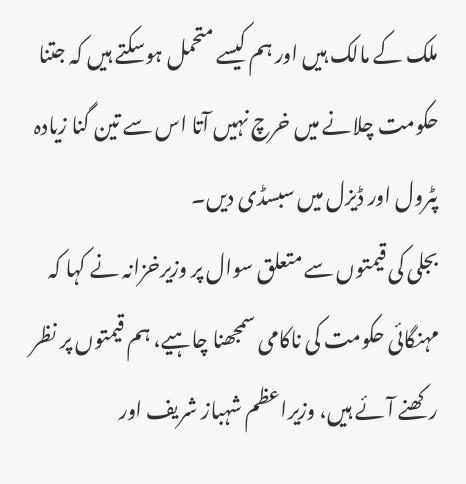ملک کے مالک ہیں اور ہم کیسے متحمل ہوسکتے ہیں کہ جتنا حکومت چلانے میں خرچ نہیں آتا اس سے تین گنا زیادہ پٹرول اور ڈیزل میں سبسڈی دیں۔
بجلی کی قیمتوں سے متعلق سوال پر وزیرخزانہ نے کہا کہ مہنگائی حکومت کی ناکامی سمجھنا چاہیے، ہم قیمتوں پر نظر رکھنے آئے ہیں، وزیراعظم شہباز شریف اور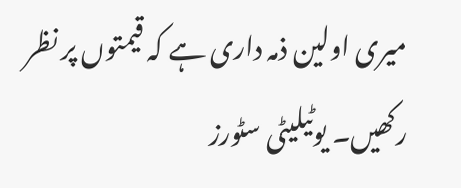میری اولین ذمہ داری ہے کہ قیمتوں پر نظر رکھیں۔ یوٹیلیٹی سٹورز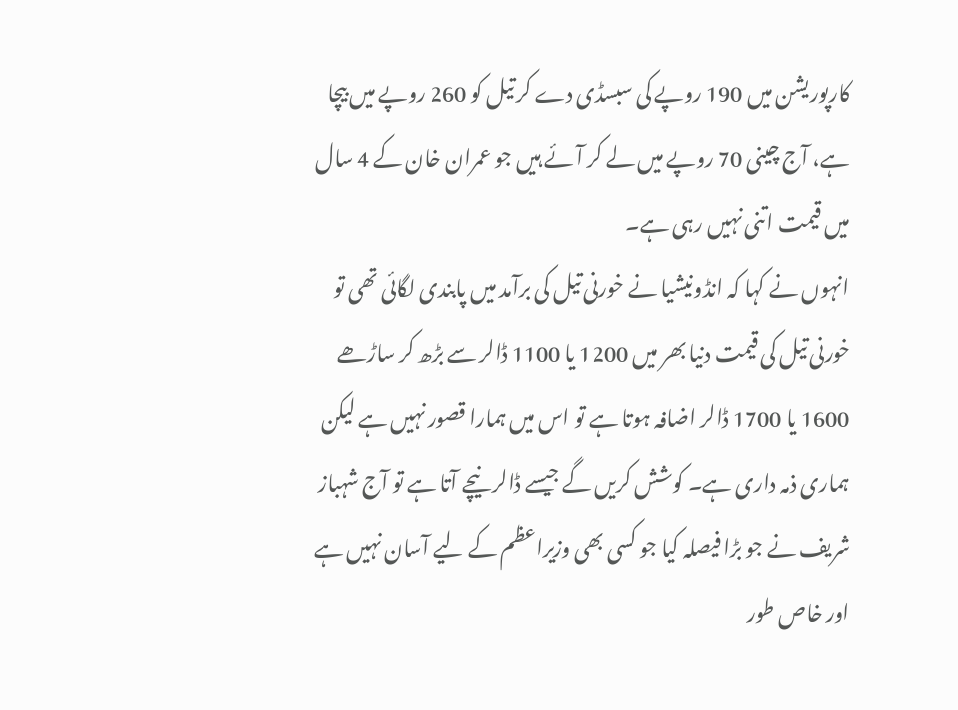کارپوریشن میں 190 روپے کی سبسڈی دے کر تیل کو 260 روپے میں بیچا ہے، آج چینی 70 روپے میں لے کر آئے ہیں جو عمران خان کے 4 سال میں قیمت اتنی نہیں رہی ہے۔
انہوں نے کہا کہ انڈونیشیا نے خورنی تیل کی برآمد میں پابندی لگائی تھی تو خورنی تیل کی قیمت دنیا بھر میں 1200 یا 1100 ڈالر سے بڑھ کر ساڑھے 1600 یا 1700 ڈالر اضافہ ہوتا ہے تو اس میں ہمارا قصور نہیں ہے لیکن ہماری ذمہ داری ہے۔ کوشش کریں گے جیسے ڈالر نیچے آتا ہے تو آج شہباز شریف نے جو بڑا فیصلہ کیا جو کسی بھی وزیراعظم کے لیے آسان نہیں ہے اور خاص طور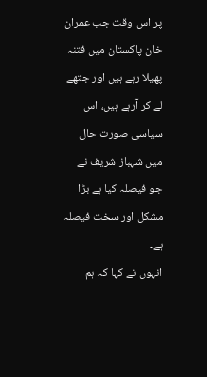پر اس وقت جب عمران خان پاکستان میں فتنہ پھیلا رہے ہیں اور جتھے لے کر آرہے ہیں، اس سیاسی صورت حال میں شہباز شریف نے جو فیصلہ کیا ہے بڑا مشکل اور سخت فیصلہ ہے۔
انہوں نے کہا کہ ہم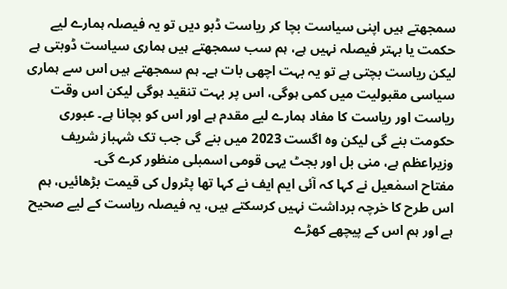سمجھتے ہیں اپنی سیاست بچا کر ریاست ڈبو دیں تو یہ فیصلہ ہمارے لیے حکمت یا بہتر فیصلہ نہیں ہے، ہم سب سمجھتے ہیں ہماری سیاست ڈوبتی ہے لیکن ریاست بچتی ہے تو یہ بہت اچھی بات ہے۔ ہم سمجھتے ہیں اس سے ہماری سیاسی مقبولیت میں کمی ہوگی، اس پر بہت تنقید ہوگی لیکن اس وقت ریاست اور ریاست کا مفاد ہمارے لیے مقدم ہے اور اس کو بچانا ہے۔ عبوری حکومت بنے گی لیکن وہ اگست 2023 میں بنے گی جب تک شہباز شریف وزیراعظم ہے، منی بل اور بجٹ یہی قومی اسمبلی منظور کرے گی۔
مفتاح اسمٰعیل نے کہا کہ آئی ایم ایف نے کہا تھا پٹرول کی قیمت بڑھائیں، ہم اس طرح کا خرچہ برداشت نہیں کرسکتے ہیں، یہ فیصلہ ریاست کے لیے صحیح ہے اور ہم اس کے پیچھے کھڑے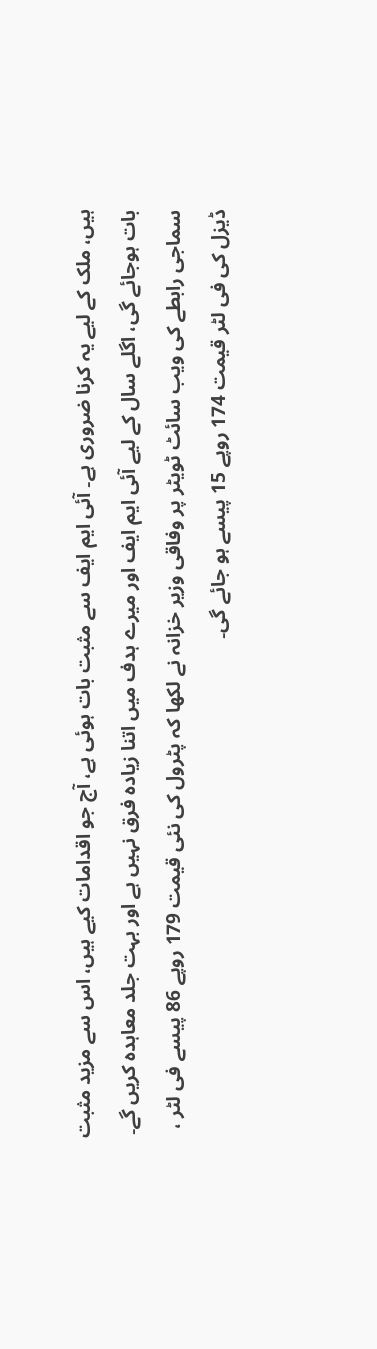ہیں، ملک کے لیے یہ کرنا ضروری ہے۔ آئی ایم ایف سے مثبت بات ہوئی ہے، آج جو اقدامات کیے ہیں، اس سے مزید مثبت بات ہوجائے گی، اگلے سال کے لیے آئی ایم ایف اور میرے ہدف میں اتنا زیادہ فرق نہیں ہے اور بہت جلد معاہدہ کریں گے۔
سماجی رابطے کی ویب سائٹ ٹویٹر پر وفاقی وزیر خزانہ نے لکھا کہ پٹرول کی نئی قیمت 179 روپے 86 پیسے فی لٹر ، ڈیزل کی فی لٹر قیمت 174 روپے 15 پیسے ہو جائے گی۔